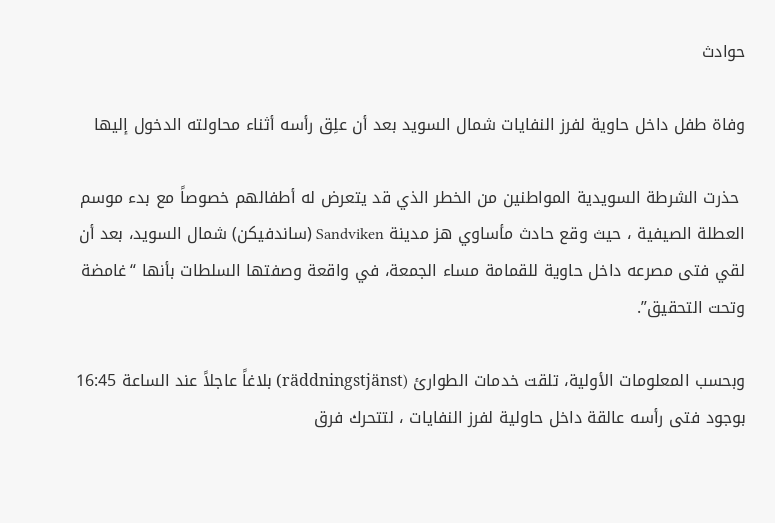حوادث

وفاة طفل داخل حاوية لفرز النفايات شمال السويد بعد أن علِق رأسه أثناء محاولته الدخول إليها

 حذرت الشرطة السويدية المواطنين من الخطر الذي قد يتعرض له أطفالهم خصوصاً مع بدء موسم العطلة الصيفية ، حيث وقع حادث مأساوي هز مدينة Sandviken (ساندفيكن) شمال السويد، بعد أن لقي فتى مصرعه داخل حاوية للقمامة مساء الجمعة، في واقعة وصفتها السلطات بأنها “غامضة وتحت التحقيق”.

وبحسب المعلومات الأولية، تلقت خدمات الطوارئ (räddningstjänst) بلاغاً عاجلاً عند الساعة 16:45 بوجود فتى رأسه عالقة داخل حاولية لفرز النفايات ، لتتحرك فرق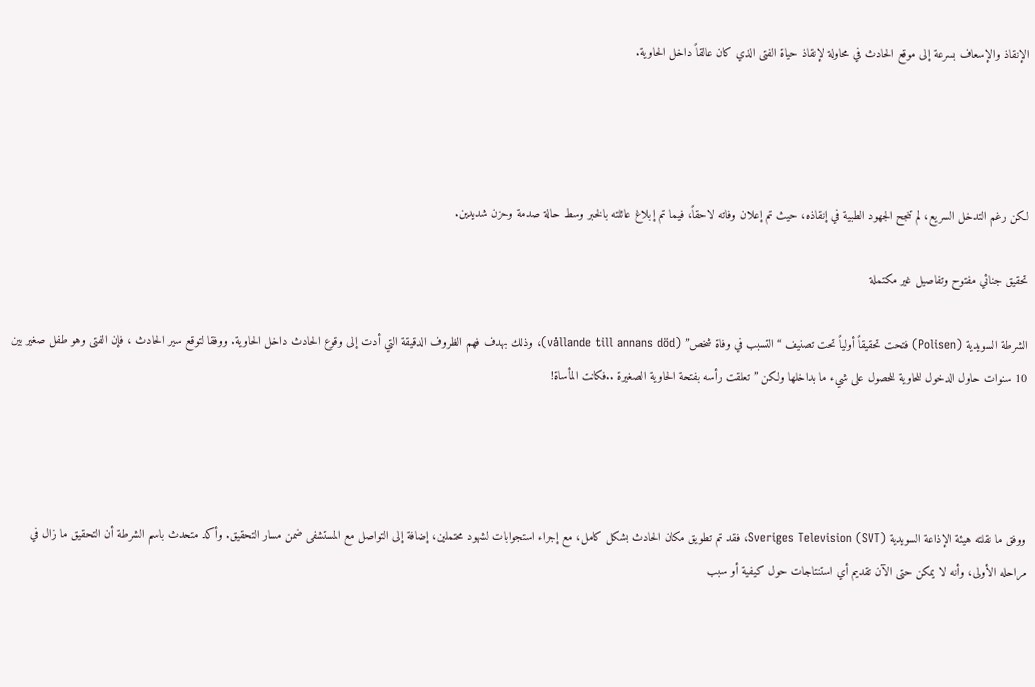الإنقاذ والإسعاف بسرعة إلى موقع الحادث في محاولة لإنقاذ حياة الفتى الذي كان عالقاً داخل الحاوية.




لكن رغم التدخل السريع، لم تنجح الجهود الطبية في إنقاذه، حيث تم إعلان وفاته لاحقاً، فيما تم إبلاغ عائلته بالخبر وسط حالة صدمة وحزن شديدين.

تحقيق جنائي مفتوح وتفاصيل غير مكتملة

الشرطة السويدية (Polisen) فتحت تحقيقاً أولياً تحت تصنيف “التسبب في وفاة شخص” (vållande till annans död)، وذلك بهدف فهم الظروف الدقيقة التي أدت إلى وقوع الحادث داخل الحاوية. ووفقا لتوقع سير الحادث ، فإن الفتى وهو طفل صغير بين 10 سنوات حاول الدخول للحاوية للحصول على شيء ما بداخلها ولكن ” تعلقت رأسه بفتحة الحاوية الصغيرة ..فكانت المأساة!




ووفق ما نقلته هيئة الإذاعة السويدية Sveriges Television (SVT)، فقد تم تطويق مكان الحادث بشكل كامل، مع إجراء استجوابات لشهود محتملين، إضافة إلى التواصل مع المستشفى ضمن مسار التحقيق. وأكد متحدث باسم الشرطة أن التحقيق ما زال في مراحله الأولى، وأنه لا يمكن حتى الآن تقديم أي استنتاجات حول كيفية أو سبب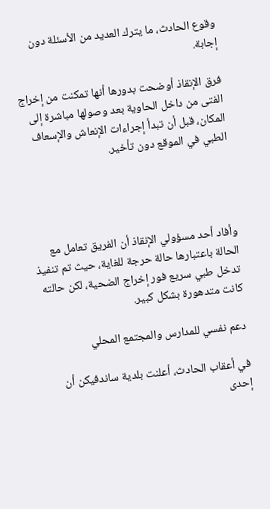وقوع الحادث، ما يترك العديد من الأسئلة دون إجابة.

فرق الإنقاذ أوضحت بدورها أنها تمكنت من إخراج الفتى من داخل الحاوية بعد وصولها مباشرة إلى المكان، قبل أن تبدأ إجراءات الإنعاش والإسعاف الطبي في الموقع دون تأخير.




وأفاد أحد مسؤولي الإنقاذ أن الفريق تعامل مع الحالة باعتبارها حالة حرجة للغاية، حيث تم تنفيذ تدخل طبي سريع فور إخراج الضحية، لكن حالته كانت متدهورة بشكل كبير.

دعم نفسي للمدارس والمجتمع المحلي

في أعقاب الحادث، أعلنت بلدية ساندفيكن أن إحدى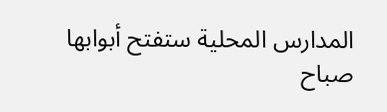المدارس المحلية ستفتح أبوابها صباح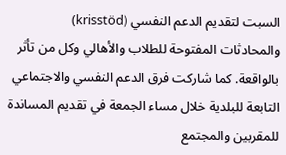السبت لتقديم الدعم النفسي (krisstöd) والمحادثات المفتوحة للطلاب والأهالي وكل من تأثر بالواقعة. كما شاركت فرق الدعم النفسي والاجتماعي التابعة للبلدية خلال مساء الجمعة في تقديم المساندة للمقربين والمجتمع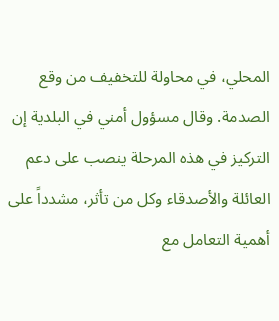المحلي، في محاولة للتخفيف من وقع الصدمة. وقال مسؤول أمني في البلدية إن التركيز في هذه المرحلة ينصب على دعم العائلة والأصدقاء وكل من تأثر، مشدداً على أهمية التعامل مع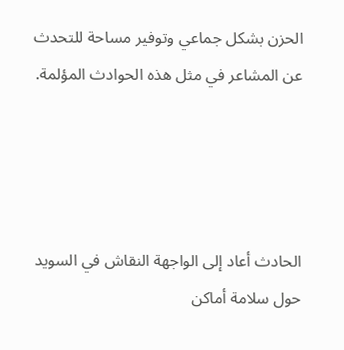الحزن بشكل جماعي وتوفير مساحة للتحدث عن المشاعر في مثل هذه الحوادث المؤلمة.




الحادث أعاد إلى الواجهة النقاش في السويد حول سلامة أماكن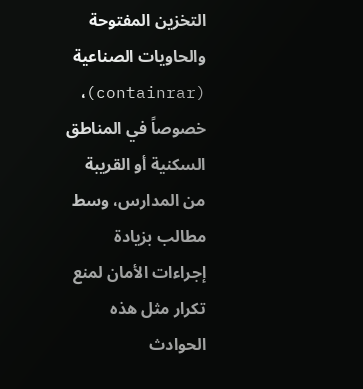التخزين المفتوحة والحاويات الصناعية (containrar)، خصوصاً في المناطق السكنية أو القريبة من المدارس، وسط مطالب بزيادة إجراءات الأمان لمنع تكرار مثل هذه الحوادث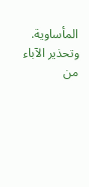المأساوية. وتحذير الآباء من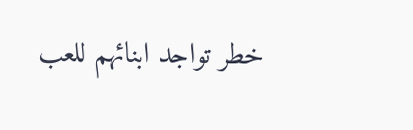خطر تواجد ابنائهم للعب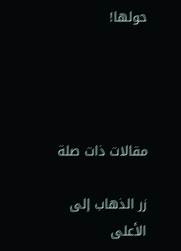حولها!




مقالات ذات صلة

زر الذهاب إلى الأعلى